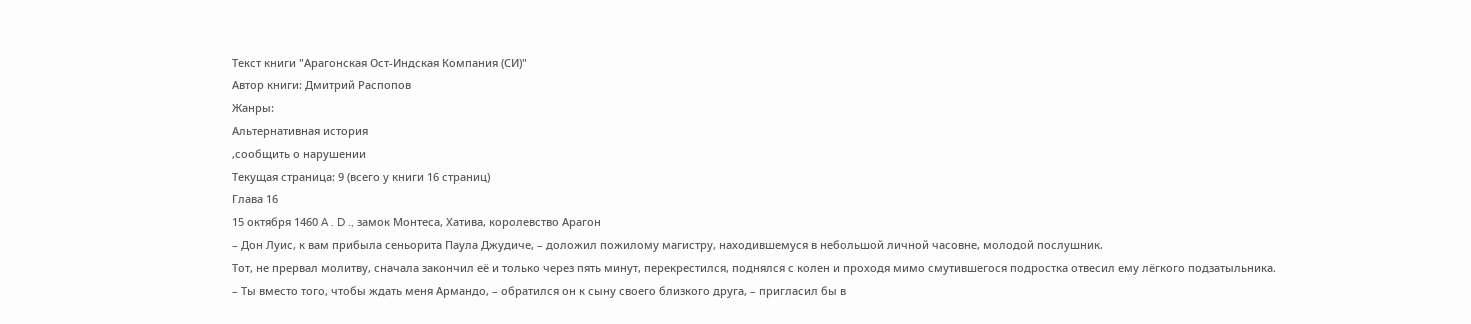Текст книги "Арагонская Ост-Индская Компания (СИ)"
Автор книги: Дмитрий Распопов
Жанры:
Альтернативная история
,сообщить о нарушении
Текущая страница: 9 (всего у книги 16 страниц)
Глава 16
15 октября 1460 A . D ., замок Монтеса, Хатива, королевство Арагон
– Дон Луис, к вам прибыла сеньорита Паула Джудиче, – доложил пожилому магистру, находившемуся в небольшой личной часовне, молодой послушник.
Тот, не прервал молитву, сначала закончил её и только через пять минут, перекрестился, поднялся с колен и проходя мимо смутившегося подростка отвесил ему лёгкого подзатыльника.
– Ты вместо того, чтобы ждать меня Армандо, – обратился он к сыну своего близкого друга, – пригласил бы в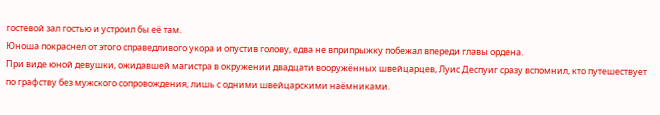гостевой зал гостью и устроил бы её там.
Юноша покраснел от этого справедливого укора и опустив голову, едва не вприпрыжку побежал впереди главы ордена.
При виде юной девушки, ожидавшей магистра в окружении двадцати вооружённых швейцарцев, Луис Деспуиг сразу вспомнил, кто путешествует по графству без мужского сопровождения, лишь с одними швейцарскими наёмниками.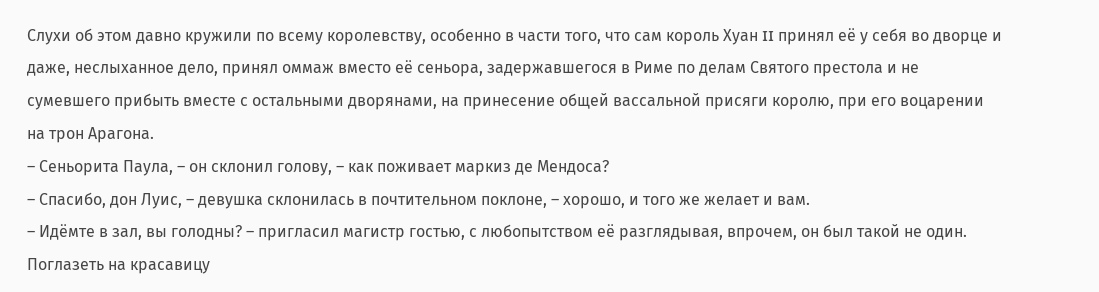Слухи об этом давно кружили по всему королевству, особенно в части того, что сам король Хуан II принял её у себя во дворце и даже, неслыханное дело, принял оммаж вместо её сеньора, задержавшегося в Риме по делам Святого престола и не сумевшего прибыть вместе с остальными дворянами, на принесение общей вассальной присяги королю, при его воцарении на трон Арагона.
– Сеньорита Паула, – он склонил голову, – как поживает маркиз де Мендоса?
– Спасибо, дон Луис, – девушка склонилась в почтительном поклоне, – хорошо, и того же желает и вам.
– Идёмте в зал, вы голодны? – пригласил магистр гостью, с любопытством её разглядывая, впрочем, он был такой не один. Поглазеть на красавицу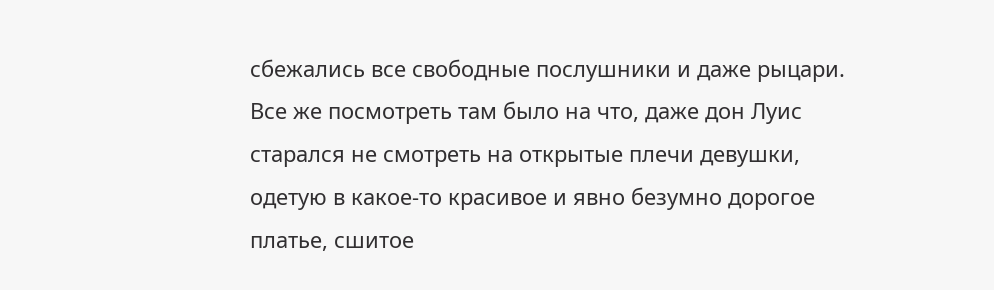сбежались все свободные послушники и даже рыцари. Все же посмотреть там было на что, даже дон Луис старался не смотреть на открытые плечи девушки, одетую в какое-то красивое и явно безумно дорогое платье, сшитое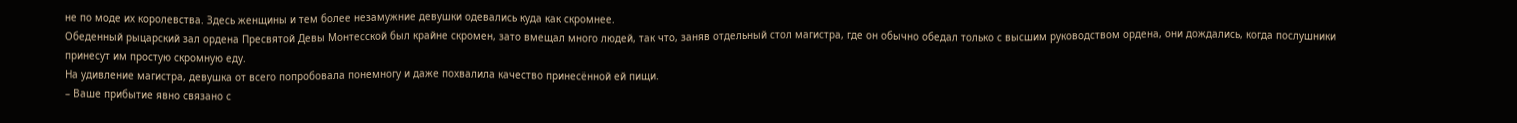не по моде их королевства. Здесь женщины и тем более незамужние девушки одевались куда как скромнее.
Обеденный рыцарский зал ордена Пресвятой Девы Монтесской был крайне скромен, зато вмещал много людей, так что, заняв отдельный стол магистра, где он обычно обедал только с высшим руководством ордена, они дождались, когда послушники принесут им простую скромную еду.
На удивление магистра, девушка от всего попробовала понемногу и даже похвалила качество принесённой ей пищи.
– Ваше прибытие явно связано с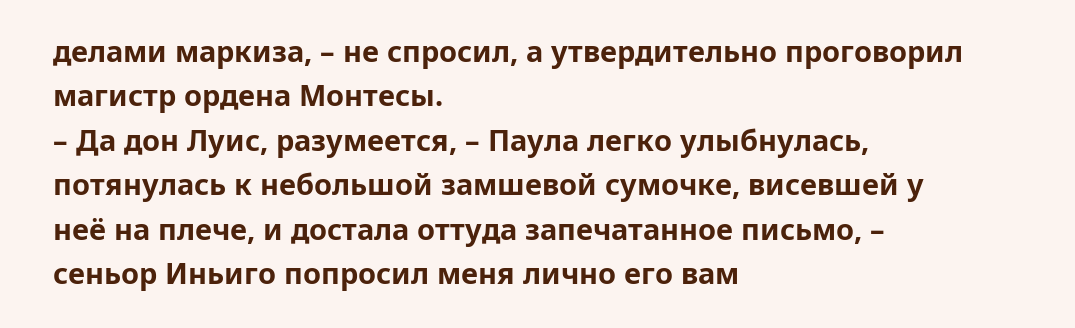делами маркиза, – не спросил, а утвердительно проговорил магистр ордена Монтесы.
– Да дон Луис, разумеется, – Паула легко улыбнулась, потянулась к небольшой замшевой сумочке, висевшей у неё на плече, и достала оттуда запечатанное письмо, – сеньор Иньиго попросил меня лично его вам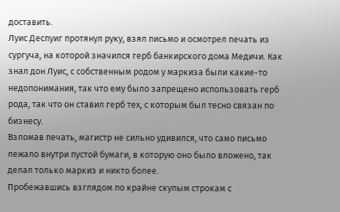доставить.
Луис Деспуиг протянул руку, взял письмо и осмотрел печать из сургуча, на которой значился герб банкирского дома Медичи. Как знал дон Луис, с собственным родом у маркиза были какие-то недопонимания, так что ему было запрещено использовать герб рода, так что он ставил герб тех, с которым был тесно связан по бизнесу.
Взломав печать, магистр не сильно удивился, что само письмо лежало внутри пустой бумаги, в которую оно было вложено, так делал только маркиз и никто более.
Пробежавшись взглядом по крайне скупым строкам с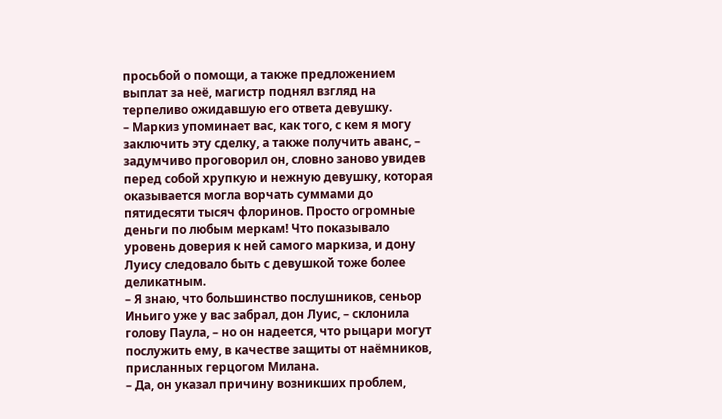просьбой о помощи, а также предложением выплат за неё, магистр поднял взгляд на терпеливо ожидавшую его ответа девушку.
– Маркиз упоминает вас, как того, с кем я могу заключить эту сделку, а также получить аванс, – задумчиво проговорил он, словно заново увидев перед собой хрупкую и нежную девушку, которая оказывается могла ворчать суммами до пятидесяти тысяч флоринов. Просто огромные деньги по любым меркам! Что показывало уровень доверия к ней самого маркиза, и дону Луису следовало быть с девушкой тоже более деликатным.
– Я знаю, что большинство послушников, сеньор Иньиго уже у вас забрал, дон Луис, – склонила голову Паула, – но он надеется, что рыцари могут послужить ему, в качестве защиты от наёмников, присланных герцогом Милана.
– Да, он указал причину возникших проблем,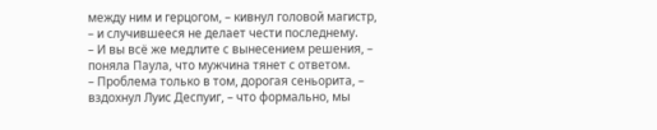между ним и герцогом, – кивнул головой магистр, – и случившееся не делает чести последнему.
– И вы всё же медлите с вынесением решения, – поняла Паула, что мужчина тянет с ответом.
– Проблема только в том, дорогая сеньорита, – вздохнул Луис Деспуиг, – что формально, мы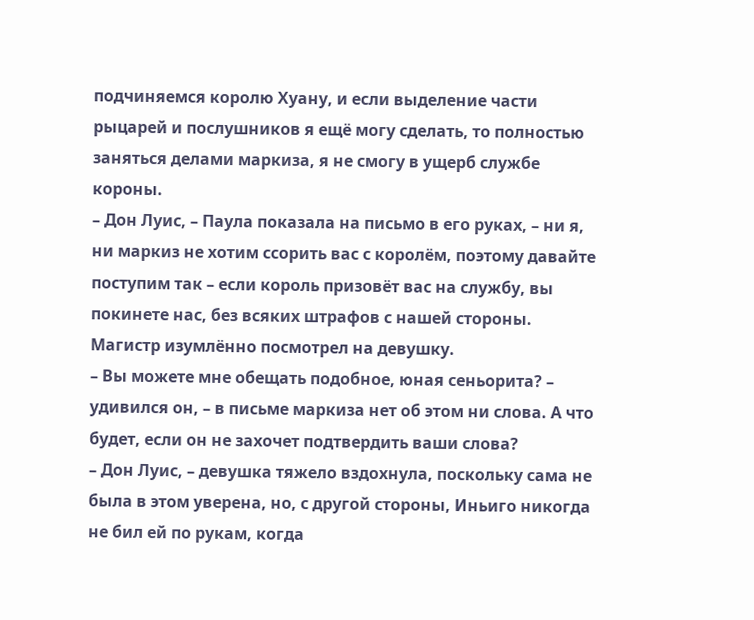подчиняемся королю Хуану, и если выделение части рыцарей и послушников я ещё могу сделать, то полностью заняться делами маркиза, я не смогу в ущерб службе короны.
– Дон Луис, – Паула показала на письмо в его руках, – ни я, ни маркиз не хотим ссорить вас с королём, поэтому давайте поступим так – если король призовёт вас на службу, вы покинете нас, без всяких штрафов с нашей стороны.
Магистр изумлённо посмотрел на девушку.
– Вы можете мне обещать подобное, юная сеньорита? – удивился он, – в письме маркиза нет об этом ни слова. А что будет, если он не захочет подтвердить ваши слова?
– Дон Луис, – девушка тяжело вздохнула, поскольку сама не была в этом уверена, но, с другой стороны, Иньиго никогда не бил ей по рукам, когда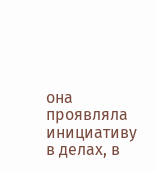она проявляла инициативу в делах, в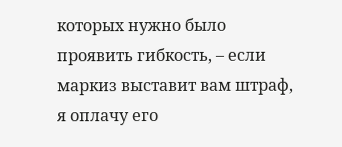которых нужно было проявить гибкость, – если маркиз выставит вам штраф, я оплачу его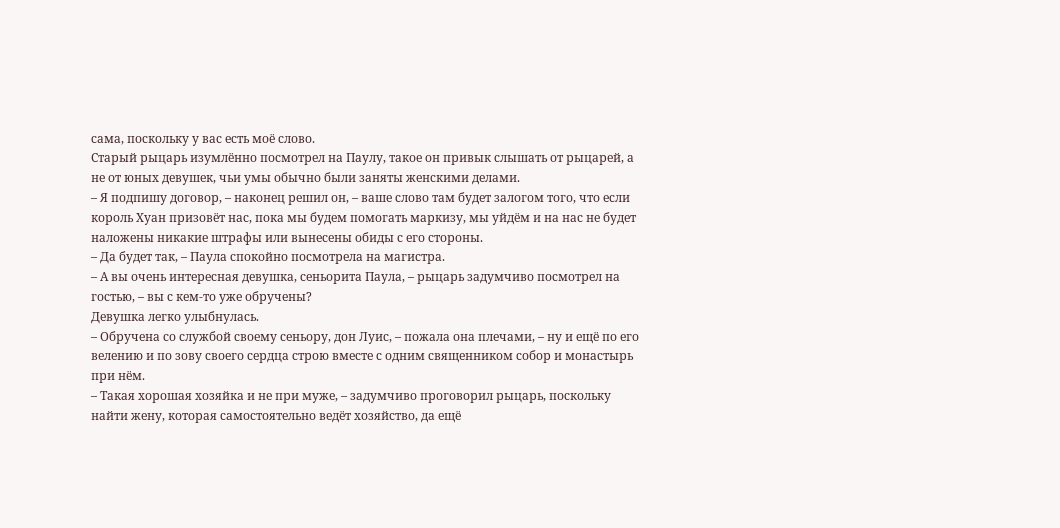сама, поскольку у вас есть моё слово.
Старый рыцарь изумлённо посмотрел на Паулу, такое он привык слышать от рыцарей, а не от юных девушек, чьи умы обычно были заняты женскими делами.
– Я подпишу договор, – наконец решил он, – ваше слово там будет залогом того, что если король Хуан призовёт нас, пока мы будем помогать маркизу, мы уйдём и на нас не будет наложены никакие штрафы или вынесены обиды с его стороны.
– Да будет так, – Паула спокойно посмотрела на магистра.
– А вы очень интересная девушка, сеньорита Паула, – рыцарь задумчиво посмотрел на гостью, – вы с кем-то уже обручены?
Девушка легко улыбнулась.
– Обручена со службой своему сеньору, дон Луис, – пожала она плечами, – ну и ещё по его велению и по зову своего сердца строю вместе с одним священником собор и монастырь при нём.
– Такая хорошая хозяйка и не при муже, – задумчиво проговорил рыцарь, поскольку найти жену, которая самостоятельно ведёт хозяйство, да ещё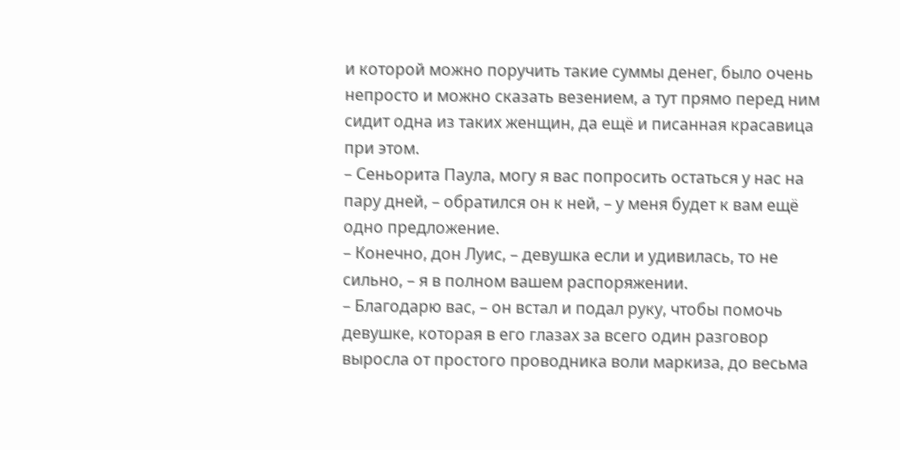и которой можно поручить такие суммы денег, было очень непросто и можно сказать везением, а тут прямо перед ним сидит одна из таких женщин, да ещё и писанная красавица при этом.
– Сеньорита Паула, могу я вас попросить остаться у нас на пару дней, – обратился он к ней, – у меня будет к вам ещё одно предложение.
– Конечно, дон Луис, – девушка если и удивилась, то не сильно, – я в полном вашем распоряжении.
– Благодарю вас, – он встал и подал руку, чтобы помочь девушке, которая в его глазах за всего один разговор выросла от простого проводника воли маркиза, до весьма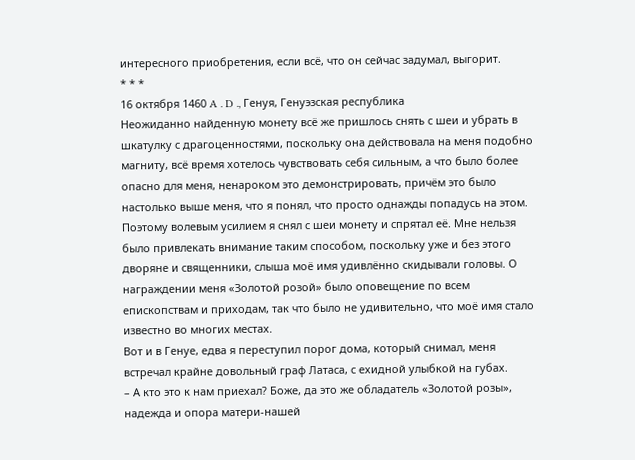интересного приобретения, если всё, что он сейчас задумал, выгорит.
* * *
16 октября 1460 A . D ., Генуя, Генуэзская республика
Неожиданно найденную монету всё же пришлось снять с шеи и убрать в шкатулку с драгоценностями, поскольку она действовала на меня подобно магниту, всё время хотелось чувствовать себя сильным, а что было более опасно для меня, ненароком это демонстрировать, причём это было настолько выше меня, что я понял, что просто однажды попадусь на этом. Поэтому волевым усилием я снял с шеи монету и спрятал её. Мне нельзя было привлекать внимание таким способом, поскольку уже и без этого дворяне и священники, слыша моё имя удивлённо скидывали головы. О награждении меня «Золотой розой» было оповещение по всем епископствам и приходам, так что было не удивительно, что моё имя стало известно во многих местах.
Вот и в Генуе, едва я переступил порог дома, который снимал, меня встречал крайне довольный граф Латаса, с ехидной улыбкой на губах.
– А кто это к нам приехал? Боже, да это же обладатель «Золотой розы», надежда и опора матери-нашей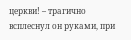церкви! – трагично всплеснул он руками, при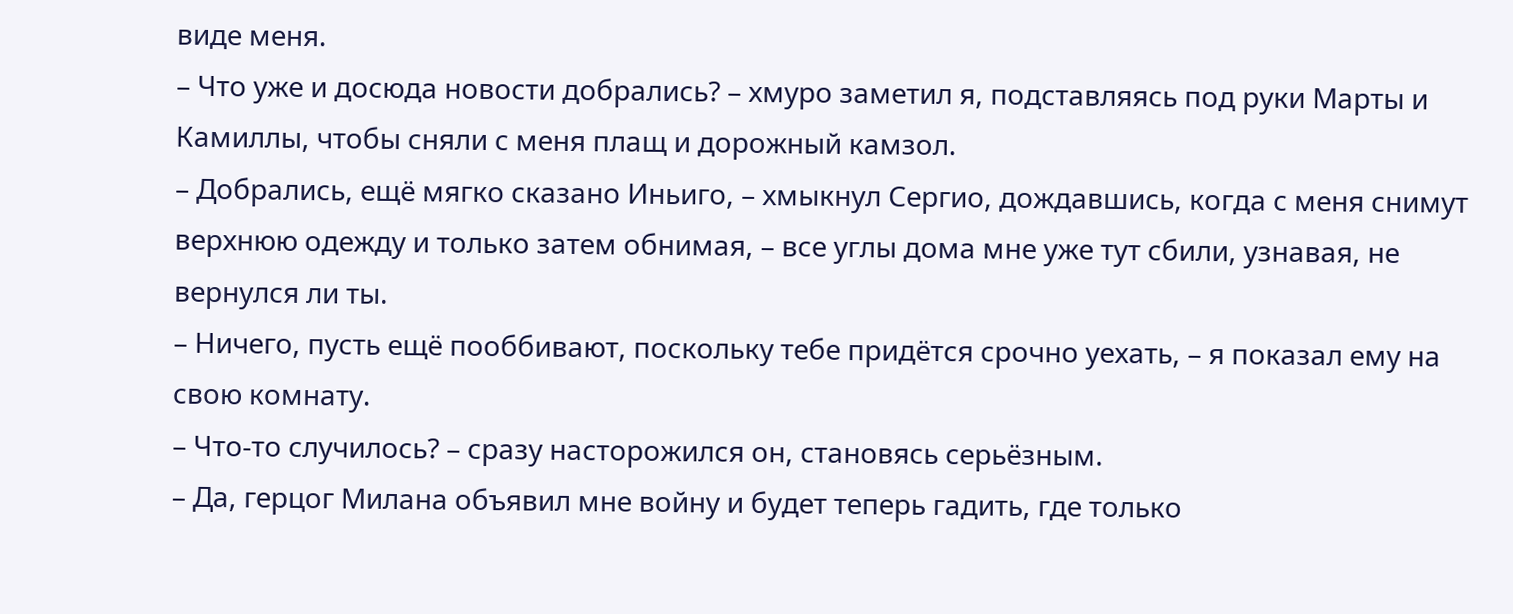виде меня.
– Что уже и досюда новости добрались? – хмуро заметил я, подставляясь под руки Марты и Камиллы, чтобы сняли с меня плащ и дорожный камзол.
– Добрались, ещё мягко сказано Иньиго, – хмыкнул Сергио, дождавшись, когда с меня снимут верхнюю одежду и только затем обнимая, – все углы дома мне уже тут сбили, узнавая, не вернулся ли ты.
– Ничего, пусть ещё пооббивают, поскольку тебе придётся срочно уехать, – я показал ему на свою комнату.
– Что-то случилось? – сразу насторожился он, становясь серьёзным.
– Да, герцог Милана объявил мне войну и будет теперь гадить, где только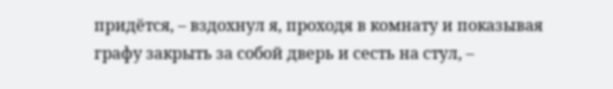придётся, – вздохнул я, проходя в комнату и показывая графу закрыть за собой дверь и сесть на стул, –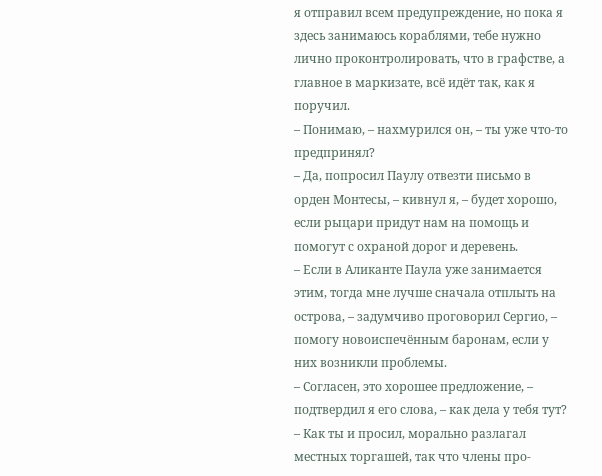я отправил всем предупреждение, но пока я здесь занимаюсь кораблями, тебе нужно лично проконтролировать, что в графстве, а главное в маркизате, всё идёт так, как я поручил.
– Понимаю, – нахмурился он, – ты уже что-то предпринял?
– Да, попросил Паулу отвезти письмо в орден Монтесы, – кивнул я, – будет хорошо, если рыцари придут нам на помощь и помогут с охраной дорог и деревень.
– Если в Аликанте Паула уже занимается этим, тогда мне лучше сначала отплыть на острова, – задумчиво проговорил Сергио, – помогу новоиспечённым баронам, если у них возникли проблемы.
– Согласен, это хорошее предложение, – подтвердил я его слова, – как дела у тебя тут?
– Как ты и просил, морально разлагал местных торгашей, так что члены про-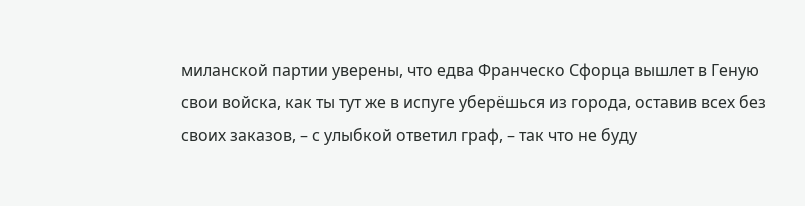миланской партии уверены, что едва Франческо Сфорца вышлет в Геную свои войска, как ты тут же в испуге уберёшься из города, оставив всех без своих заказов, – с улыбкой ответил граф, – так что не буду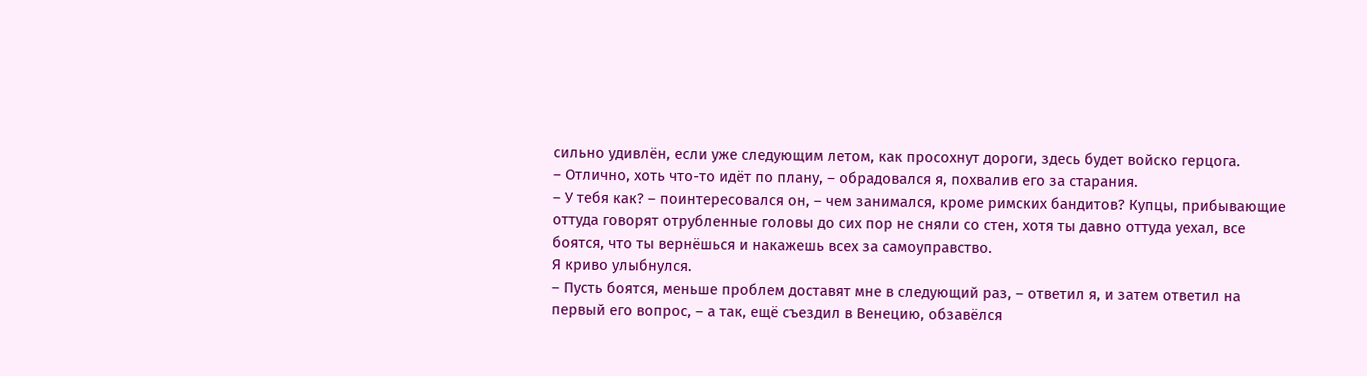сильно удивлён, если уже следующим летом, как просохнут дороги, здесь будет войско герцога.
– Отлично, хоть что-то идёт по плану, – обрадовался я, похвалив его за старания.
– У тебя как? – поинтересовался он, – чем занимался, кроме римских бандитов? Купцы, прибывающие оттуда говорят отрубленные головы до сих пор не сняли со стен, хотя ты давно оттуда уехал, все боятся, что ты вернёшься и накажешь всех за самоуправство.
Я криво улыбнулся.
– Пусть боятся, меньше проблем доставят мне в следующий раз, – ответил я, и затем ответил на первый его вопрос, – а так, ещё съездил в Венецию, обзавёлся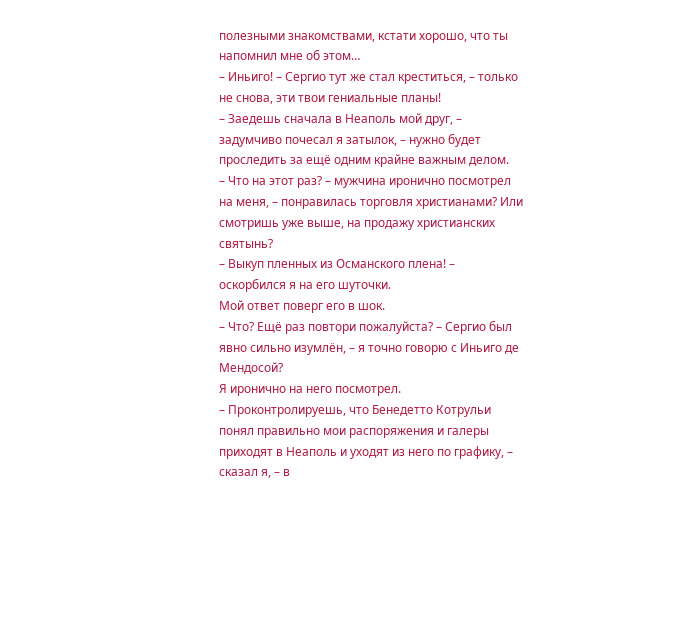полезными знакомствами, кстати хорошо, что ты напомнил мне об этом…
– Иньиго! – Сергио тут же стал креститься, – только не снова, эти твои гениальные планы!
– Заедешь сначала в Неаполь мой друг, – задумчиво почесал я затылок, – нужно будет проследить за ещё одним крайне важным делом.
– Что на этот раз? – мужчина иронично посмотрел на меня, – понравилась торговля христианами? Или смотришь уже выше, на продажу христианских святынь?
– Выкуп пленных из Османского плена! – оскорбился я на его шуточки.
Мой ответ поверг его в шок.
– Что? Ещё раз повтори пожалуйста? – Сергио был явно сильно изумлён, – я точно говорю с Иньиго де Мендосой?
Я иронично на него посмотрел.
– Проконтролируешь, что Бенедетто Котрульи понял правильно мои распоряжения и галеры приходят в Неаполь и уходят из него по графику, – сказал я, – в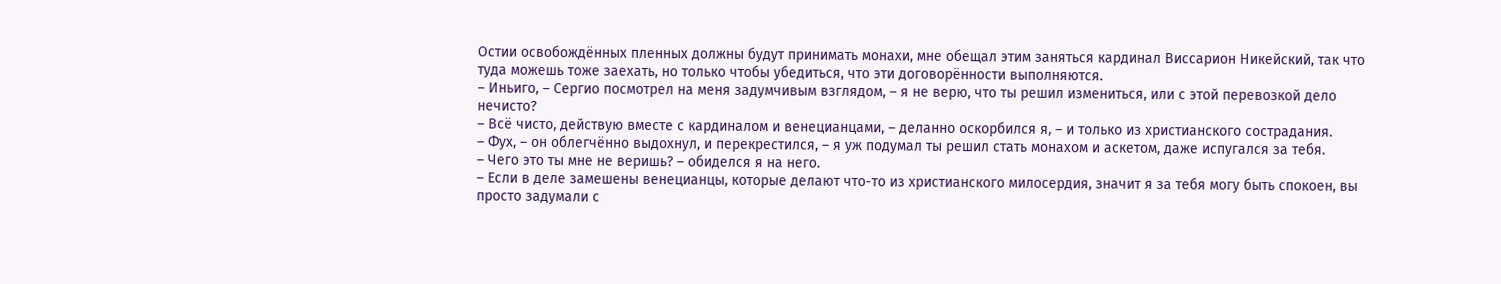Остии освобождённых пленных должны будут принимать монахи, мне обещал этим заняться кардинал Виссарион Никейский, так что туда можешь тоже заехать, но только чтобы убедиться, что эти договорённости выполняются.
– Иньиго, – Сергио посмотрел на меня задумчивым взглядом, – я не верю, что ты решил измениться, или с этой перевозкой дело нечисто?
– Всё чисто, действую вместе с кардиналом и венецианцами, – деланно оскорбился я, – и только из христианского сострадания.
– Фух, – он облегчённо выдохнул, и перекрестился, – я уж подумал ты решил стать монахом и аскетом, даже испугался за тебя.
– Чего это ты мне не веришь? – обиделся я на него.
– Если в деле замешены венецианцы, которые делают что-то из христианского милосердия, значит я за тебя могу быть спокоен, вы просто задумали с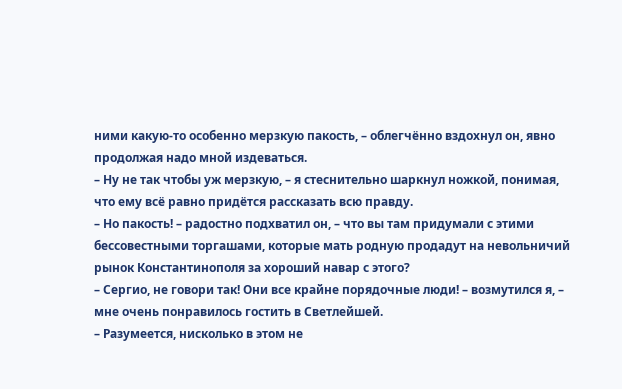ними какую-то особенно мерзкую пакость, – облегчённо вздохнул он, явно продолжая надо мной издеваться.
– Ну не так чтобы уж мерзкую, – я стеснительно шаркнул ножкой, понимая, что ему всё равно придётся рассказать всю правду.
– Но пакость! – радостно подхватил он, – что вы там придумали с этими бессовестными торгашами, которые мать родную продадут на невольничий рынок Константинополя за хороший навар с этого?
– Сергио, не говори так! Они все крайне порядочные люди! – возмутился я, – мне очень понравилось гостить в Светлейшей.
– Разумеется, нисколько в этом не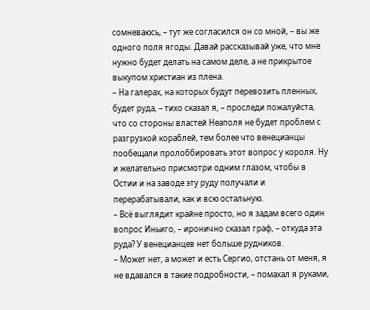сомневаюсь, – тут же согласился он со мной, – вы же одного поля ягоды. Давай рассказывай уже, что мне нужно будет делать на самом деле, а не прикрытое выкупом христиан из плена.
– На галерах, на которых будут перевозить пленных, будет руда, – тихо сказал я, – проследи пожалуйста, что со стороны властей Неаполя не будет проблем с разгрузкой кораблей, тем более что венецианцы пообещали пролоббировать этот вопрос у короля. Ну и желательно присмотри одним глазом, чтобы в Остии и на заводе эту руду получали и перерабатывали, как и всю остальную.
– Всё выглядит крайне просто, но я задам всего один вопрос Иньиго, – иронично сказал граф, – откуда эта руда? У венецианцев нет больше рудников.
– Может нет, а может и есть Сергио, отстань от меня, я не вдавался в такие подробности, – помахал я руками,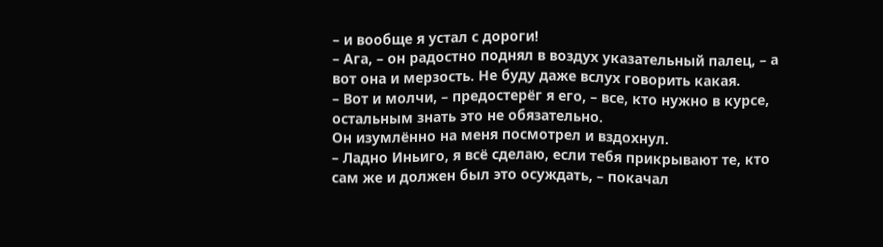– и вообще я устал с дороги!
– Ага, – он радостно поднял в воздух указательный палец, – а вот она и мерзость. Не буду даже вслух говорить какая.
– Вот и молчи, – предостерёг я его, – все, кто нужно в курсе, остальным знать это не обязательно.
Он изумлённо на меня посмотрел и вздохнул.
– Ладно Иньиго, я всё сделаю, если тебя прикрывают те, кто сам же и должен был это осуждать, – покачал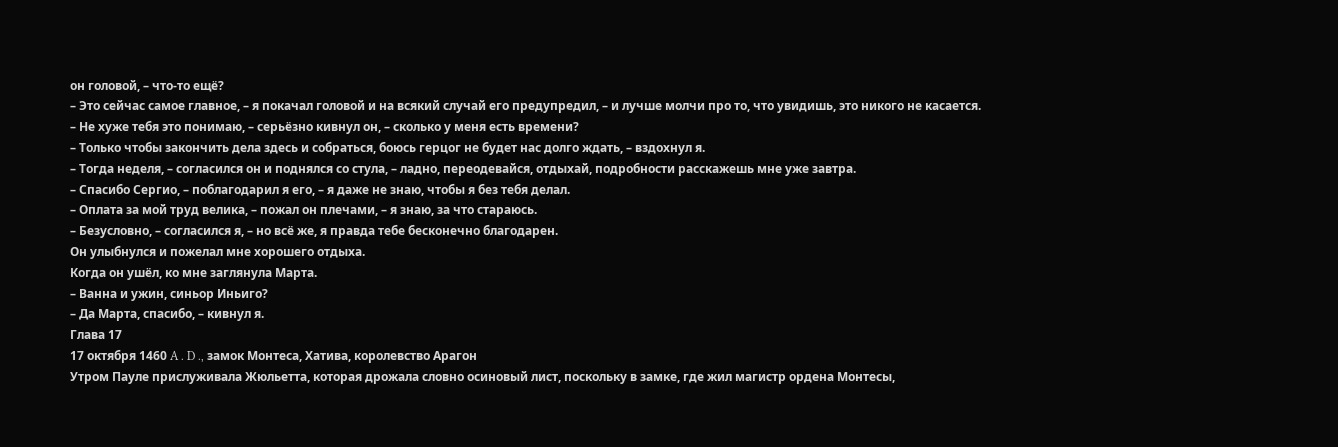он головой, – что-то ещё?
– Это сейчас самое главное, – я покачал головой и на всякий случай его предупредил, – и лучше молчи про то, что увидишь, это никого не касается.
– Не хуже тебя это понимаю, – серьёзно кивнул он, – сколько у меня есть времени?
– Только чтобы закончить дела здесь и собраться, боюсь герцог не будет нас долго ждать, – вздохнул я.
– Тогда неделя, – согласился он и поднялся со стула, – ладно, переодевайся, отдыхай, подробности расскажешь мне уже завтра.
– Спасибо Сергио, – поблагодарил я его, – я даже не знаю, чтобы я без тебя делал.
– Оплата за мой труд велика, – пожал он плечами, – я знаю, за что стараюсь.
– Безусловно, – согласился я, – но всё же, я правда тебе бесконечно благодарен.
Он улыбнулся и пожелал мне хорошего отдыха.
Когда он ушёл, ко мне заглянула Марта.
– Ванна и ужин, синьор Иньиго?
– Да Марта, спасибо, – кивнул я.
Глава 17
17 октября 1460 A . D ., замок Монтеса, Хатива, королевство Арагон
Утром Пауле прислуживала Жюльетта, которая дрожала словно осиновый лист, поскольку в замке, где жил магистр ордена Монтесы,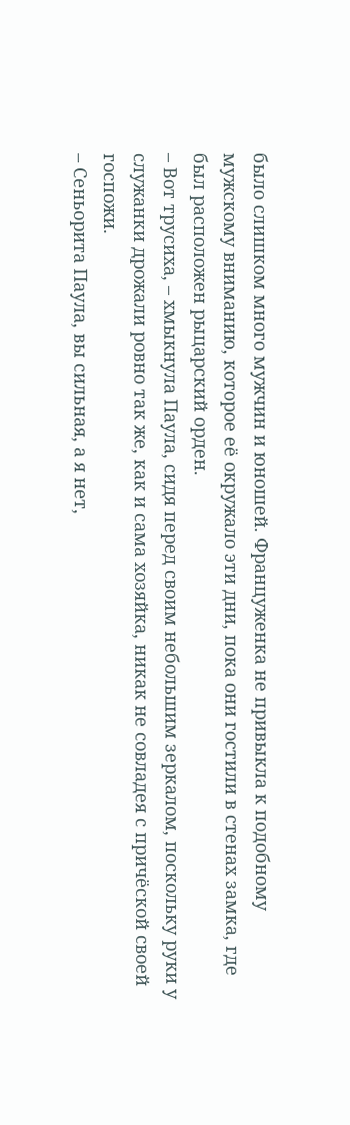было слишком много мужчин и юношей. Француженка не привыкла к подобному мужскому вниманию, которое её окружало эти дни, пока они гостили в стенах замка, где был расположен рыцарский орден.
– Вот трусиха, – хмыкнула Паула, сидя перед своим небольшим зеркалом, поскольку руки у служанки дрожали ровно так же, как и сама хозяйка, никак не совладея с причёской своей госпожи.
– Сеньорита Паула, вы сильная, а я нет,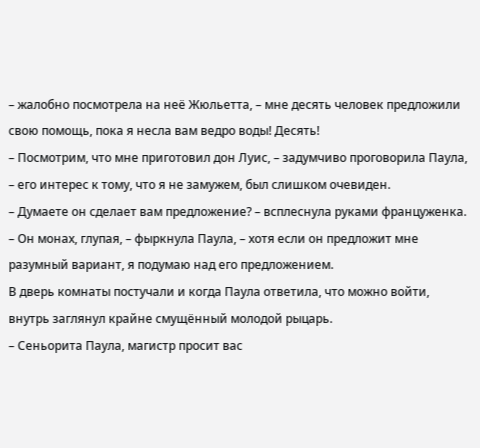– жалобно посмотрела на неё Жюльетта, – мне десять человек предложили свою помощь, пока я несла вам ведро воды! Десять!
– Посмотрим, что мне приготовил дон Луис, – задумчиво проговорила Паула, – его интерес к тому, что я не замужем, был слишком очевиден.
– Думаете он сделает вам предложение? – всплеснула руками француженка.
– Он монах, глупая, – фыркнула Паула, – хотя если он предложит мне разумный вариант, я подумаю над его предложением.
В дверь комнаты постучали и когда Паула ответила, что можно войти, внутрь заглянул крайне смущённый молодой рыцарь.
– Сеньорита Паула, магистр просит вас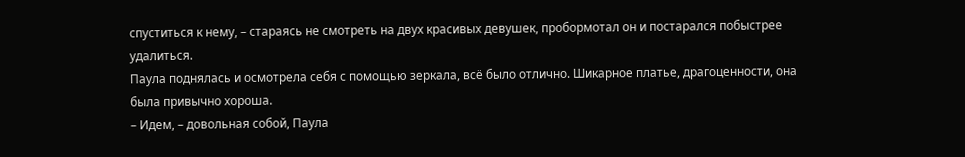спуститься к нему, – стараясь не смотреть на двух красивых девушек, пробормотал он и постарался побыстрее удалиться.
Паула поднялась и осмотрела себя с помощью зеркала, всё было отлично. Шикарное платье, драгоценности, она была привычно хороша.
– Идем, – довольная собой, Паула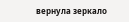вернула зеркало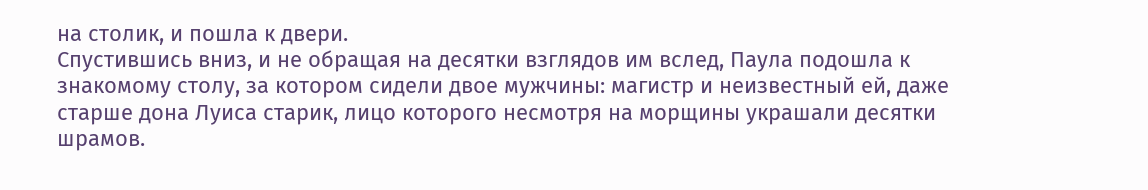на столик, и пошла к двери.
Спустившись вниз, и не обращая на десятки взглядов им вслед, Паула подошла к знакомому столу, за котором сидели двое мужчины: магистр и неизвестный ей, даже старше дона Луиса старик, лицо которого несмотря на морщины украшали десятки шрамов.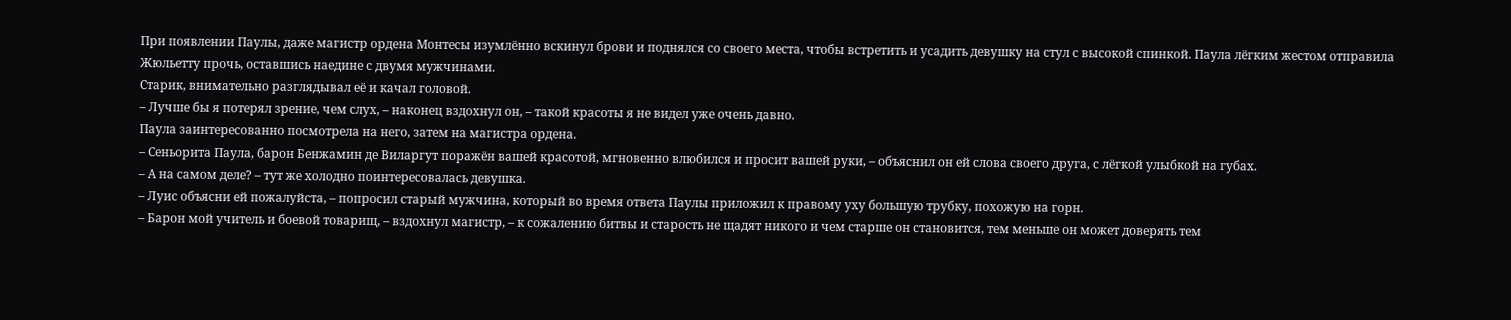При появлении Паулы, даже магистр ордена Монтесы изумлённо вскинул брови и поднялся со своего места, чтобы встретить и усадить девушку на стул с высокой спинкой. Паула лёгким жестом отправила Жюльетту прочь, оставшись наедине с двумя мужчинами.
Старик, внимательно разглядывал её и качал головой.
– Лучше бы я потерял зрение, чем слух, – наконец вздохнул он, – такой красоты я не видел уже очень давно.
Паула заинтересованно посмотрела на него, затем на магистра ордена.
– Сеньорита Паула, барон Бенжамин де Виларгут поражён вашей красотой, мгновенно влюбился и просит вашей руки, – объяснил он ей слова своего друга, с лёгкой улыбкой на губах.
– А на самом деле? – тут же холодно поинтересовалась девушка.
– Луис объясни ей пожалуйста, – попросил старый мужчина, который во время ответа Паулы приложил к правому уху большую трубку, похожую на горн.
– Барон мой учитель и боевой товарищ, – вздохнул магистр, – к сожалению битвы и старость не щадят никого и чем старше он становится, тем меньше он может доверять тем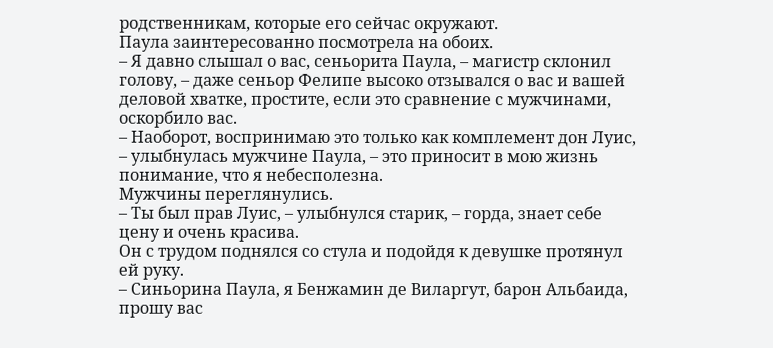родственникам, которые его сейчас окружают.
Паула заинтересованно посмотрела на обоих.
– Я давно слышал о вас, сеньорита Паула, – магистр склонил голову, – даже сеньор Фелипе высоко отзывался о вас и вашей деловой хватке, простите, если это сравнение с мужчинами, оскорбило вас.
– Наоборот, воспринимаю это только как комплемент дон Луис, – улыбнулась мужчине Паула, – это приносит в мою жизнь понимание, что я небесполезна.
Мужчины переглянулись.
– Ты был прав Луис, – улыбнулся старик, – горда, знает себе цену и очень красива.
Он с трудом поднялся со стула и подойдя к девушке протянул ей руку.
– Синьорина Паула, я Бенжамин де Виларгут, барон Альбаида, прошу вас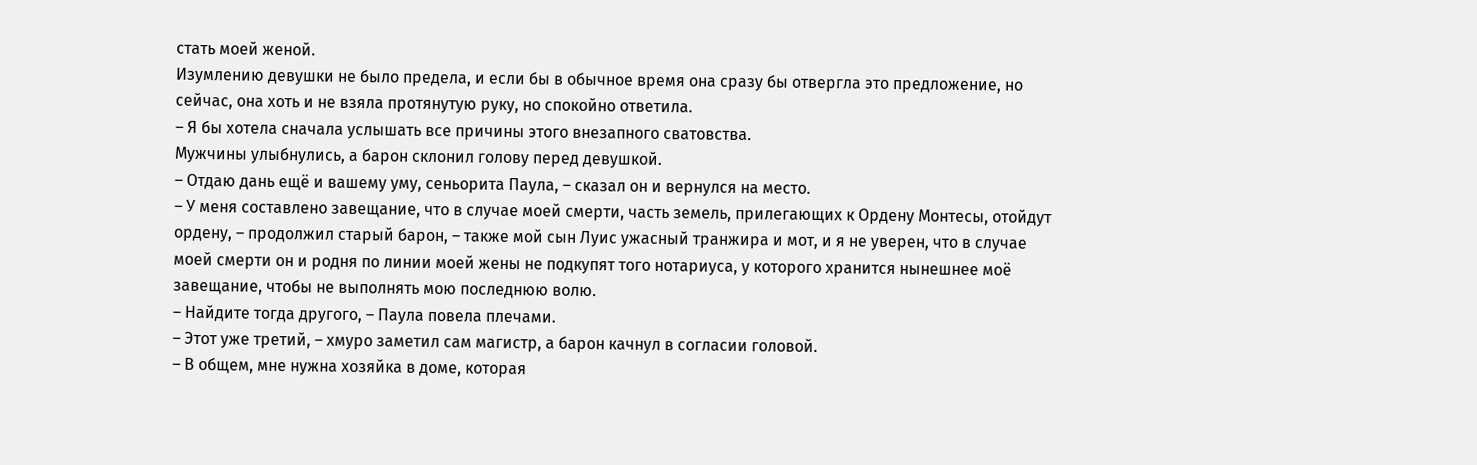стать моей женой.
Изумлению девушки не было предела, и если бы в обычное время она сразу бы отвергла это предложение, но сейчас, она хоть и не взяла протянутую руку, но спокойно ответила.
– Я бы хотела сначала услышать все причины этого внезапного сватовства.
Мужчины улыбнулись, а барон склонил голову перед девушкой.
– Отдаю дань ещё и вашему уму, сеньорита Паула, – сказал он и вернулся на место.
– У меня составлено завещание, что в случае моей смерти, часть земель, прилегающих к Ордену Монтесы, отойдут ордену, – продолжил старый барон, – также мой сын Луис ужасный транжира и мот, и я не уверен, что в случае моей смерти он и родня по линии моей жены не подкупят того нотариуса, у которого хранится нынешнее моё завещание, чтобы не выполнять мою последнюю волю.
– Найдите тогда другого, – Паула повела плечами.
– Этот уже третий, – хмуро заметил сам магистр, а барон качнул в согласии головой.
– В общем, мне нужна хозяйка в доме, которая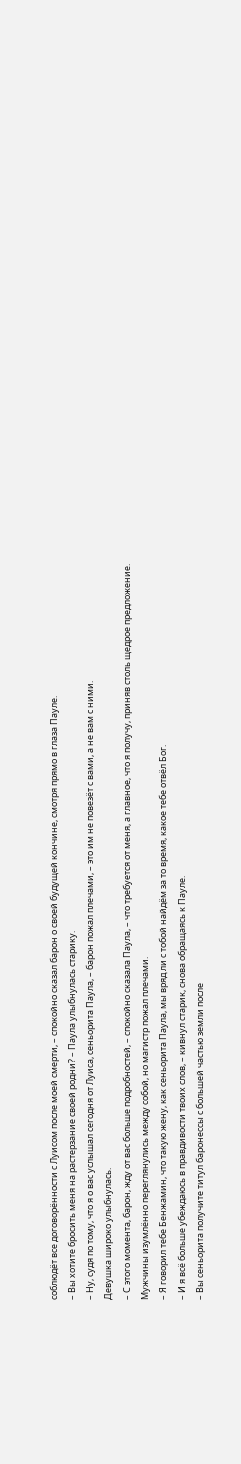соблюдёт все договорённости с Луисом после моей смерти, – спокойно сказал барон о своей будущей кончине, смотря прямо в глаза Пауле.
– Вы хотите бросить меня на растерзание своей родни? – Паула улыбнулась старику.
– Ну, судя по тому, что я о вас услышал сегодня от Луиса, сеньорита Паула, – барон пожал плечами, – это им не повезёт с вами, а не вам с ними.
Девушка широко улыбнулась.
– С этого момента, барон, жду от вас больше подробностей, – спокойно сказала Паула, – что требуется от меня, а главное, что я получу, приняв столь щедрое предложение.
Мужчины изумлённо переглянулись между собой, но магистр пожал плечами.
– Я говорил тебе Бенжамин, что такую жену, как сеньорита Паула, мы вряд ли с тобой найдём за то время, какое тебе отвёл Бог.
– И я всё больше убеждаюсь в правдивости твоих слов, – кивнул старик, снова обращаясь к Пауле.
– Вы сеньорита получите титул баронессы с большей частью земли после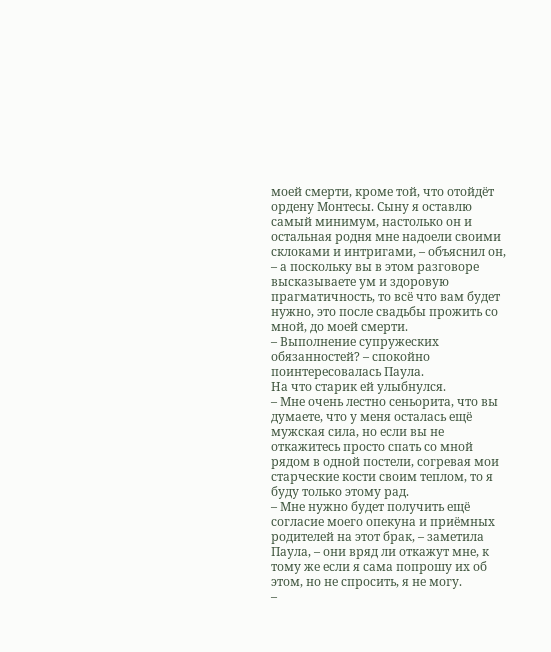моей смерти, кроме той, что отойдёт ордену Монтесы. Сыну я оставлю самый минимум, настолько он и остальная родня мне надоели своими склоками и интригами, – объяснил он, – а поскольку вы в этом разговоре высказываете ум и здоровую прагматичность, то всё что вам будет нужно, это после свадьбы прожить со мной, до моей смерти.
– Выполнение супружеских обязанностей? – спокойно поинтересовалась Паула.
На что старик ей улыбнулся.
– Мне очень лестно сеньорита, что вы думаете, что у меня осталась ещё мужская сила, но если вы не откажитесь просто спать со мной рядом в одной постели, согревая мои старческие кости своим теплом, то я буду только этому рад.
– Мне нужно будет получить ещё согласие моего опекуна и приёмных родителей на этот брак, – заметила Паула, – они вряд ли откажут мне, к тому же если я сама попрошу их об этом, но не спросить, я не могу.
–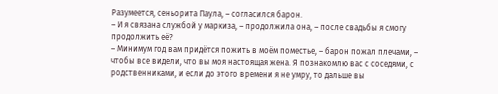Разумеется, сеньорита Паула, – согласился барон.
– И я связана службой у маркиза, – продолжила она, – после свадьбы я смогу продолжить её?
– Минимум год вам придётся пожить в моём поместье, – барон пожал плечами, – чтобы все видели, что вы моя настоящая жена. Я познакомлю вас с соседями, с родственниками, и если до этого времени я не умру, то дальше вы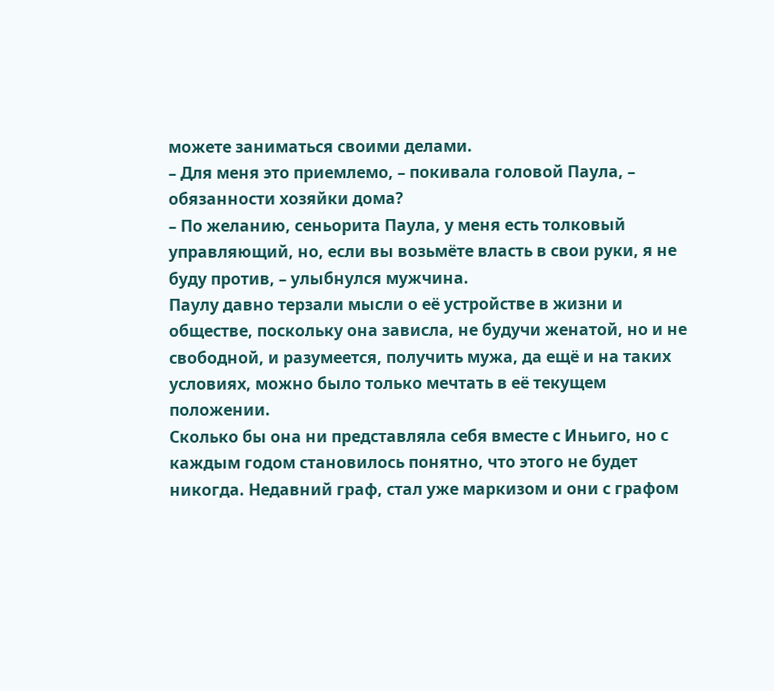можете заниматься своими делами.
– Для меня это приемлемо, – покивала головой Паула, – обязанности хозяйки дома?
– По желанию, сеньорита Паула, у меня есть толковый управляющий, но, если вы возьмёте власть в свои руки, я не буду против, – улыбнулся мужчина.
Паулу давно терзали мысли о её устройстве в жизни и обществе, поскольку она зависла, не будучи женатой, но и не свободной, и разумеется, получить мужа, да ещё и на таких условиях, можно было только мечтать в её текущем положении.
Сколько бы она ни представляла себя вместе с Иньиго, но с каждым годом становилось понятно, что этого не будет никогда. Недавний граф, стал уже маркизом и они с графом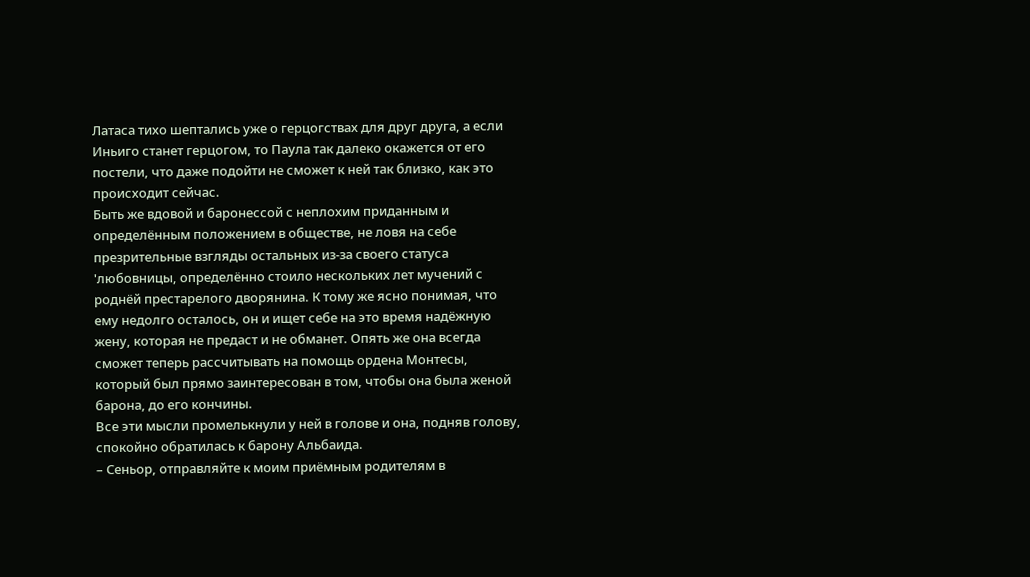Латаса тихо шептались уже о герцогствах для друг друга, а если Иньиго станет герцогом, то Паула так далеко окажется от его постели, что даже подойти не сможет к ней так близко, как это происходит сейчас.
Быть же вдовой и баронессой с неплохим приданным и определённым положением в обществе, не ловя на себе презрительные взгляды остальных из-за своего статуса 'любовницы, определённо стоило нескольких лет мучений с роднёй престарелого дворянина. К тому же ясно понимая, что ему недолго осталось, он и ищет себе на это время надёжную жену, которая не предаст и не обманет. Опять же она всегда сможет теперь рассчитывать на помощь ордена Монтесы, который был прямо заинтересован в том, чтобы она была женой барона, до его кончины.
Все эти мысли промелькнули у ней в голове и она, подняв голову, спокойно обратилась к барону Альбаида.
– Сеньор, отправляйте к моим приёмным родителям в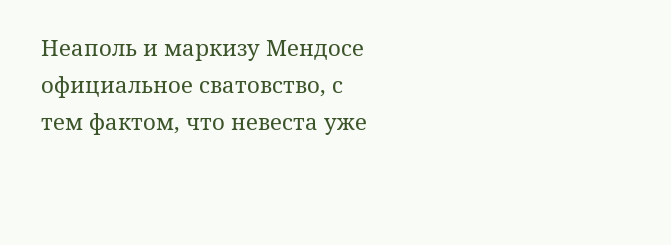Неаполь и маркизу Мендосе официальное сватовство, с тем фактом, что невеста уже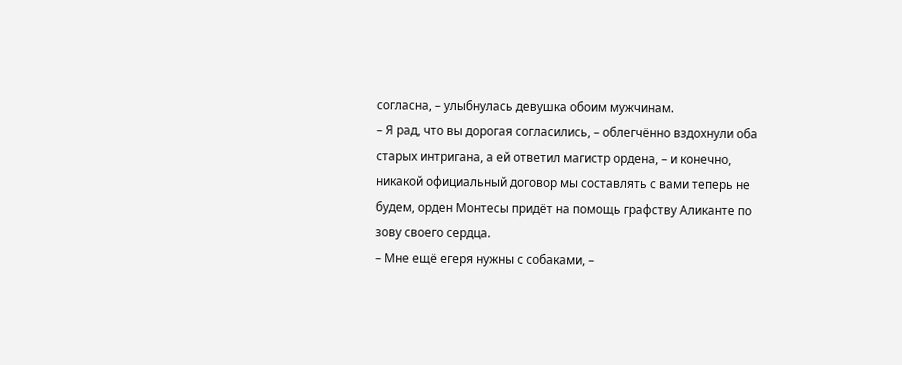согласна, – улыбнулась девушка обоим мужчинам.
– Я рад, что вы дорогая согласились, – облегчённо вздохнули оба старых интригана, а ей ответил магистр ордена, – и конечно, никакой официальный договор мы составлять с вами теперь не будем, орден Монтесы придёт на помощь графству Аликанте по зову своего сердца.
– Мне ещё егеря нужны с собаками, –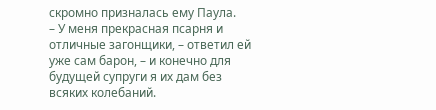скромно призналась ему Паула.
– У меня прекрасная псарня и отличные загонщики, – ответил ей уже сам барон, – и конечно для будущей супруги я их дам без всяких колебаний.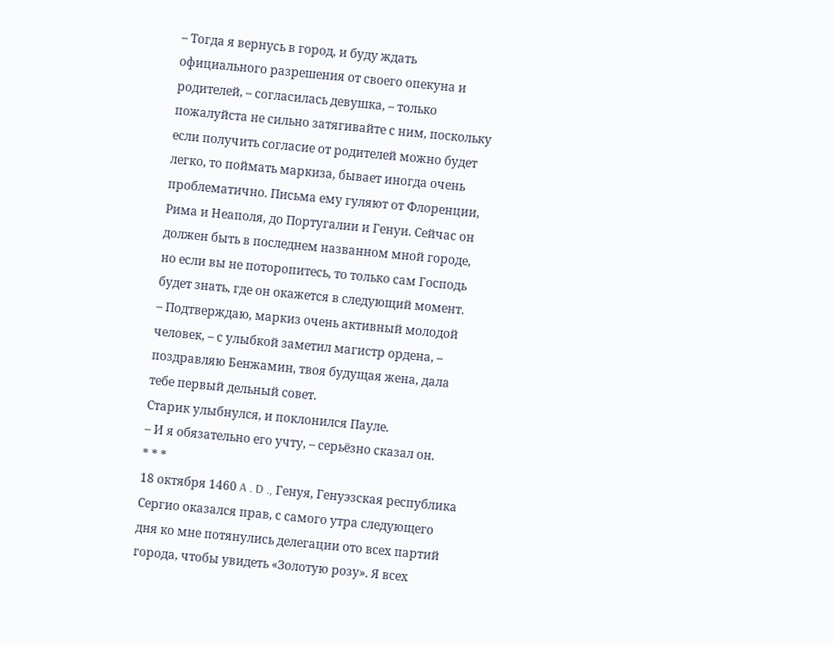– Тогда я вернусь в город, и буду ждать официального разрешения от своего опекуна и родителей, – согласилась девушка, – только пожалуйста не сильно затягивайте с ним, поскольку если получить согласие от родителей можно будет легко, то поймать маркиза, бывает иногда очень проблематично. Письма ему гуляют от Флоренции, Рима и Неаполя, до Португалии и Генуи. Сейчас он должен быть в последнем названном мной городе, но если вы не поторопитесь, то только сам Господь будет знать, где он окажется в следующий момент.
– Подтверждаю, маркиз очень активный молодой человек, – с улыбкой заметил магистр ордена, – поздравляю Бенжамин, твоя будущая жена, дала тебе первый дельный совет.
Старик улыбнулся, и поклонился Пауле.
– И я обязательно его учту, – серьёзно сказал он.
* * *
18 октября 1460 A . D ., Генуя, Генуэзская республика
Сергио оказался прав, с самого утра следующего дня ко мне потянулись делегации ото всех партий города, чтобы увидеть «Золотую розу». Я всех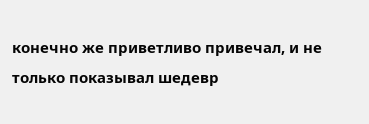конечно же приветливо привечал, и не только показывал шедевр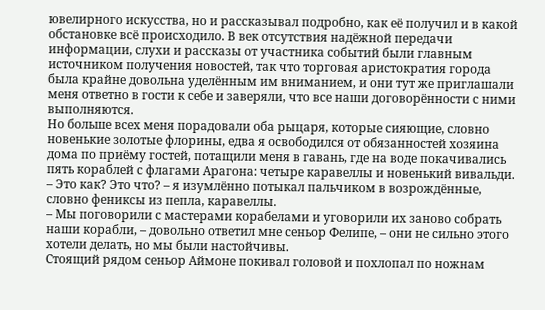ювелирного искусства, но и рассказывал подробно, как её получил и в какой обстановке всё происходило. В век отсутствия надёжной передачи информации, слухи и рассказы от участника событий были главным источником получения новостей, так что торговая аристократия города была крайне довольна уделённым им вниманием, и они тут же приглашали меня ответно в гости к себе и заверяли, что все наши договорённости с ними выполняются.
Но больше всех меня порадовали оба рыцаря, которые сияющие, словно новенькие золотые флорины, едва я освободился от обязанностей хозяина дома по приёму гостей, потащили меня в гавань, где на воде покачивались пять кораблей с флагами Арагона: четыре каравеллы и новенький вивальди.
– Это как? Это что? – я изумлённо потыкал пальчиком в возрождённые, словно фениксы из пепла, каравеллы.
– Мы поговорили с мастерами корабелами и уговорили их заново собрать наши корабли, – довольно ответил мне сеньор Фелипе, – они не сильно этого хотели делать, но мы были настойчивы.
Стоящий рядом сеньор Аймоне покивал головой и похлопал по ножнам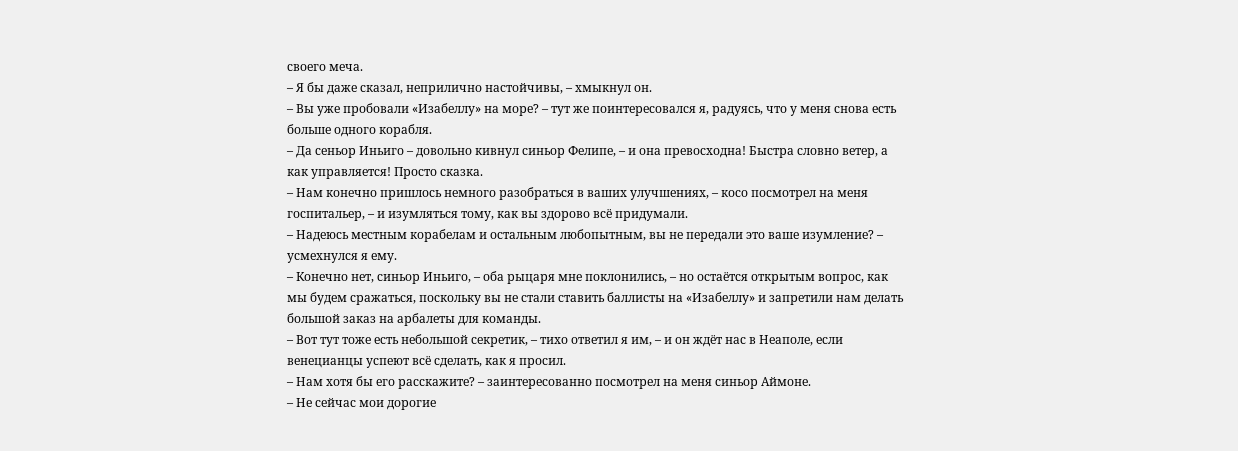своего меча.
– Я бы даже сказал, неприлично настойчивы, – хмыкнул он.
– Вы уже пробовали «Изабеллу» на море? – тут же поинтересовался я, радуясь, что у меня снова есть больше одного корабля.
– Да сеньор Иньиго – довольно кивнул синьор Фелипе, – и она превосходна! Быстра словно ветер, а как управляется! Просто сказка.
– Нам конечно пришлось немного разобраться в ваших улучшениях, – косо посмотрел на меня госпитальер, – и изумляться тому, как вы здорово всё придумали.
– Надеюсь местным корабелам и остальным любопытным, вы не передали это ваше изумление? – усмехнулся я ему.
– Конечно нет, синьор Иньиго, – оба рыцаря мне поклонились, – но остаётся открытым вопрос, как мы будем сражаться, поскольку вы не стали ставить баллисты на «Изабеллу» и запретили нам делать большой заказ на арбалеты для команды.
– Вот тут тоже есть небольшой секретик, – тихо ответил я им, – и он ждёт нас в Неаполе, если венецианцы успеют всё сделать, как я просил.
– Нам хотя бы его расскажите? – заинтересованно посмотрел на меня синьор Аймоне.
– Не сейчас мои дорогие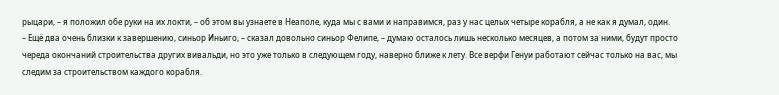рыцари, – я положил обе руки на их локти, – об этом вы узнаете в Неаполе, куда мы с вами и направимся, раз у нас целых четыре корабля, а не как я думал, один.
– Ещё два очень близки к завершению, синьор Иньиго, – сказал довольно синьор Фелипе, – думаю осталось лишь несколько месяцев, а потом за ними, будут просто череда окончаний строительства других вивальди, но это уже только в следующем году, наверно ближе к лету. Все верфи Генуи работают сейчас только на вас, мы следим за строительством каждого корабля.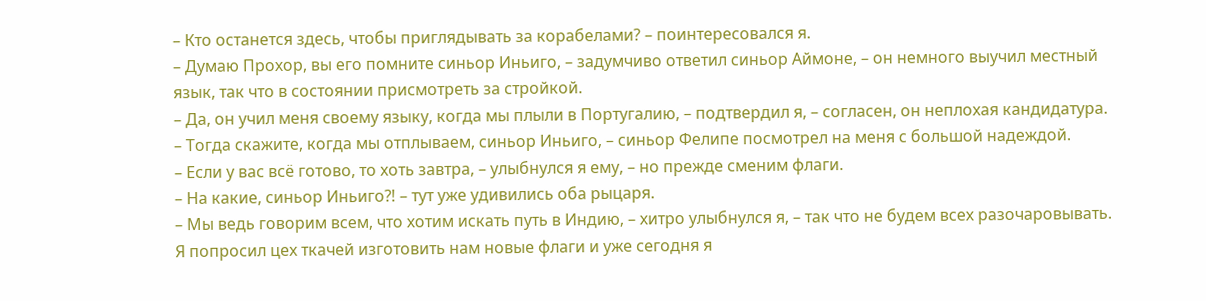– Кто останется здесь, чтобы приглядывать за корабелами? – поинтересовался я.
– Думаю Прохор, вы его помните синьор Иньиго, – задумчиво ответил синьор Аймоне, – он немного выучил местный язык, так что в состоянии присмотреть за стройкой.
– Да, он учил меня своему языку, когда мы плыли в Португалию, – подтвердил я, – согласен, он неплохая кандидатура.
– Тогда скажите, когда мы отплываем, синьор Иньиго, – синьор Фелипе посмотрел на меня с большой надеждой.
– Если у вас всё готово, то хоть завтра, – улыбнулся я ему, – но прежде сменим флаги.
– На какие, синьор Иньиго⁈ – тут уже удивились оба рыцаря.
– Мы ведь говорим всем, что хотим искать путь в Индию, – хитро улыбнулся я, – так что не будем всех разочаровывать. Я попросил цех ткачей изготовить нам новые флаги и уже сегодня я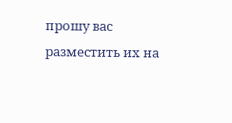прошу вас разместить их на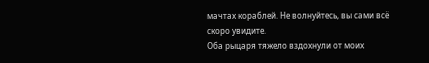мачтах кораблей. Не волнуйтесь, вы сами всё скоро увидите.
Оба рыцаря тяжело вздохнули от моих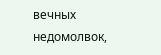вечных недомолвок,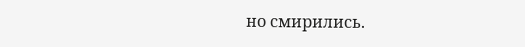но смирились.